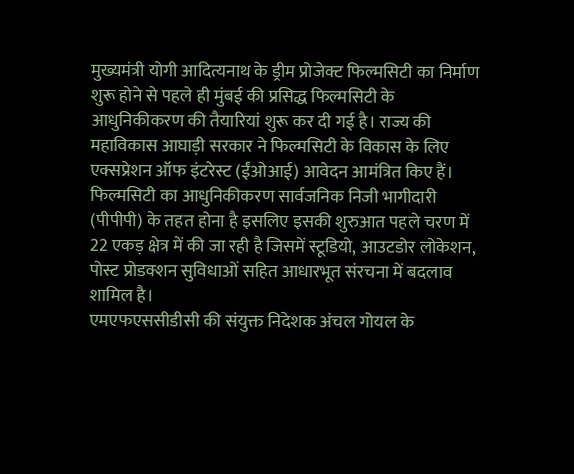मुख्यमंत्री योगी आदित्यनाथ के ड्रीम प्रोजेक्ट फिल्मसिटी का निर्माण शुरू होने से पहले ही मुंबई की प्रसिद्ध फिल्मसिटी के आधुनिकीकरण की तैयारियां शुरू कर दी गई है। राज्य की महाविकास आघाड़ी सरकार ने फिल्मसिटी के विकास के लिए एक्सप्रेशन ऑफ इंटरेस्ट (ईंओआई) आवेदन आमंत्रित किए हैं।
फिल्मसिटी का आधुनिकीकरण सार्वजनिक निजी भागीदारी (पीपीपी) के तहत होना है इसलिए इसकी शुरुआत पहले चरण में 22 एकड़ क्षेत्र में की जा रही है जिसमें स्टूडियो, आउटडोर लोकेशन, पोस्ट प्रोडक्शन सुविधाओं सहित आधारभूत संरचना में बदलाव शामिल है।
एमएफएससीडीसी की संयुक्त निदेशक अंचल गोयल के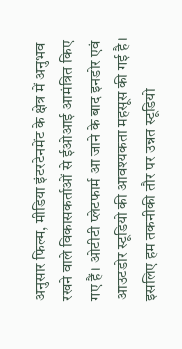अनुसार फिल्म, मीडिया इंटरटेनमेंट के क्षेत्र में अनुभव रखने वाले विकासकर्ताओं से ईओआई आमंत्रित किए गए हैं। ओटीटी प्लेटफार्म आ जाने के बाद इनडोर एवं आउटडोर स्टूडियो की आवश्यकता महसूस की गई है।
इसलिए हम तकनीकी तौर पर उन्नत स्टूडियो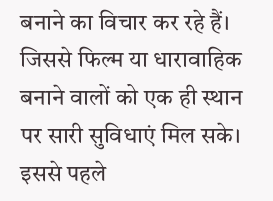बनाने का विचार कर रहे हैं। जिससे फिल्म या धारावाहिक बनाने वालों को एक ही स्थान पर सारी सुविधाएं मिल सके। इससे पहले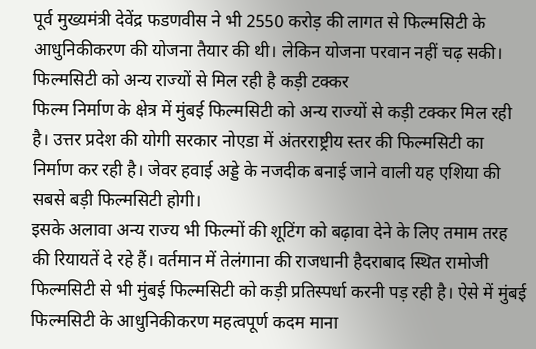पूर्व मुख्यमंत्री देवेंद्र फडणवीस ने भी 2550 करोड़ की लागत से फिल्मसिटी के आधुनिकीकरण की योजना तैयार की थी। लेकिन योजना परवान नहीं चढ़ सकी।
फिल्मसिटी को अन्य राज्यों से मिल रही है कड़ी टक्कर
फिल्म निर्माण के क्षेत्र में मुंबई फिल्मसिटी को अन्य राज्यों से कड़ी टक्कर मिल रही है। उत्तर प्रदेश की योगी सरकार नोएडा में अंतरराष्ट्रीय स्तर की फिल्मसिटी का निर्माण कर रही है। जेवर हवाई अड्डे के नजदीक बनाई जाने वाली यह एशिया की सबसे बड़ी फिल्मसिटी होगी।
इसके अलावा अन्य राज्य भी फिल्मों की शूटिंग को बढ़ावा देने के लिए तमाम तरह की रियायतें दे रहे हैं। वर्तमान में तेलंगाना की राजधानी हैदराबाद स्थित रामोजी फिल्मसिटी से भी मुंबई फिल्मसिटी को कड़ी प्रतिस्पर्धा करनी पड़ रही है। ऐसे में मुंबई फिल्मसिटी के आधुनिकीकरण महत्वपूर्ण कदम माना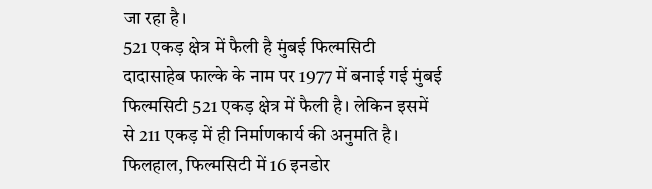जा रहा है।
521 एकड़ क्षेत्र में फैली है मुंबई फिल्मसिटी
दादासाहेब फाल्के के नाम पर 1977 में बनाई गई मुंबई फिल्मसिटी 521 एकड़ क्षेत्र में फैली है। लेकिन इसमें से 211 एकड़ में ही निर्माणकार्य की अनुमति है। फिलहाल, फिल्मसिटी में 16 इनडोर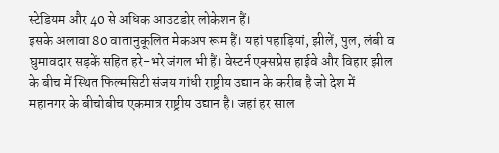स्टेडियम और 40 से अधिक आउटडोर लोकेशन हैं।
इसके अलावा 80 वातानुकूलित मेकअप रूम हैं। यहां पहाड़ियां, झीलें, पुल, लंबी व घुमावदार सड़कें सहित हरे-भरे जंगल भी हैं। वेस्टर्न एक्सप्रेस हाईवे और विहार झील के बीच में स्थित फिल्मसिटी संजय गांधी राष्ट्रीय उद्यान के करीब है जो देश में महानगर के बीचोबीच एकमात्र राष्ट्रीय उद्यान है। जहां हर साल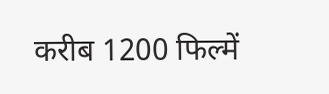करीब 1200 फिल्में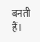बनती हैं।